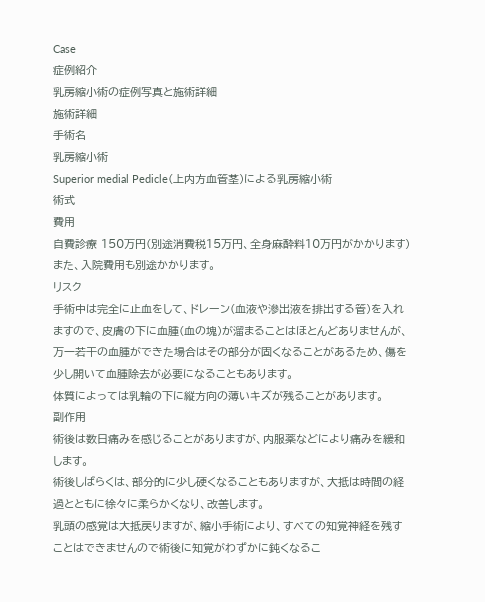Case
症例紹介
乳房縮小術の症例写真と施術詳細
施術詳細
手術名
乳房縮小術
Superior medial Pedicle(上内方血管茎)による乳房縮小術
術式
費用
自費診療 150万円(別途消費税15万円、全身麻酔料10万円がかかります)
また、入院費用も別途かかります。
リスク
手術中は完全に止血をして、ドレーン(血液や滲出液を排出する管)を入れますので、皮膚の下に血腫(血の塊)が溜まることはほとんどありませんが、万一若干の血腫ができた場合はその部分が固くなることがあるため、傷を少し開いて血腫除去が必要になることもあります。
体質によっては乳輪の下に縦方向の薄いキズが残ることがあります。
副作用
術後は数日痛みを感じることがありますが、内服薬などにより痛みを緩和します。
術後しばらくは、部分的に少し硬くなることもありますが、大抵は時間の経過とともに徐々に柔らかくなり、改善します。
乳頭の感覚は大抵戻りますが、縮小手術により、すべての知覚神経を残すことはできませんので術後に知覚がわずかに鈍くなるこ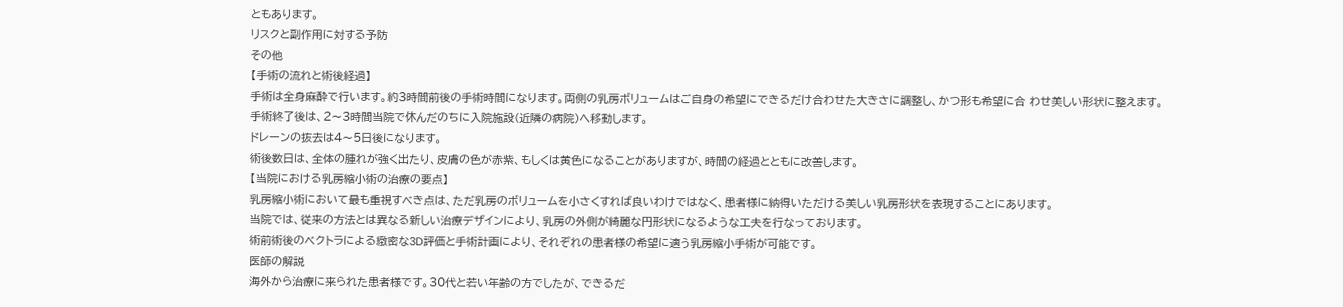ともあります。
リスクと副作用に対する予防
その他
【手術の流れと術後経過】
手術は全身麻酔で行います。約3時間前後の手術時間になります。両側の乳房ボリュームはご自身の希望にできるだけ合わせた大きさに調整し、かつ形も希望に合 わせ美しい形状に整えます。
手術終了後は、2〜3時間当院で休んだのちに入院施設(近隣の病院)へ移動します。
ドレーンの抜去は4〜5日後になります。
術後数日は、全体の腫れが強く出たり、皮膚の色が赤紫、もしくは黄色になることがありますが、時間の経過とともに改善します。
【当院における乳房縮小術の治療の要点】
乳房縮小術において最も重視すべき点は、ただ乳房のボリュームを小さくすれば良いわけではなく、患者様に納得いただける美しい乳房形状を表現することにあります。
当院では、従来の方法とは異なる新しい治療デザインにより、乳房の外側が綺麗な円形状になるような工夫を行なっております。
術前術後のベクトラによる緻密な3D評価と手術計画により、それぞれの患者様の希望に適う乳房縮小手術が可能です。
医師の解説
海外から治療に来られた患者様です。30代と若い年齢の方でしたが、できるだ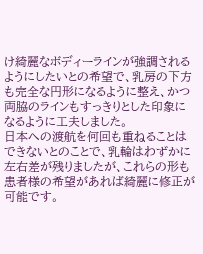け綺麗なボディーラインが強調されるようにしたいとの希望で、乳房の下方も完全な円形になるように整え、かつ両脇のラインもすっきりとした印象になるように工夫しました。
日本への渡航を何回も重ねることはできないとのことで、乳輪はわずかに左右差が残りましたが、これらの形も患者様の希望があれば綺麗に修正が可能です。